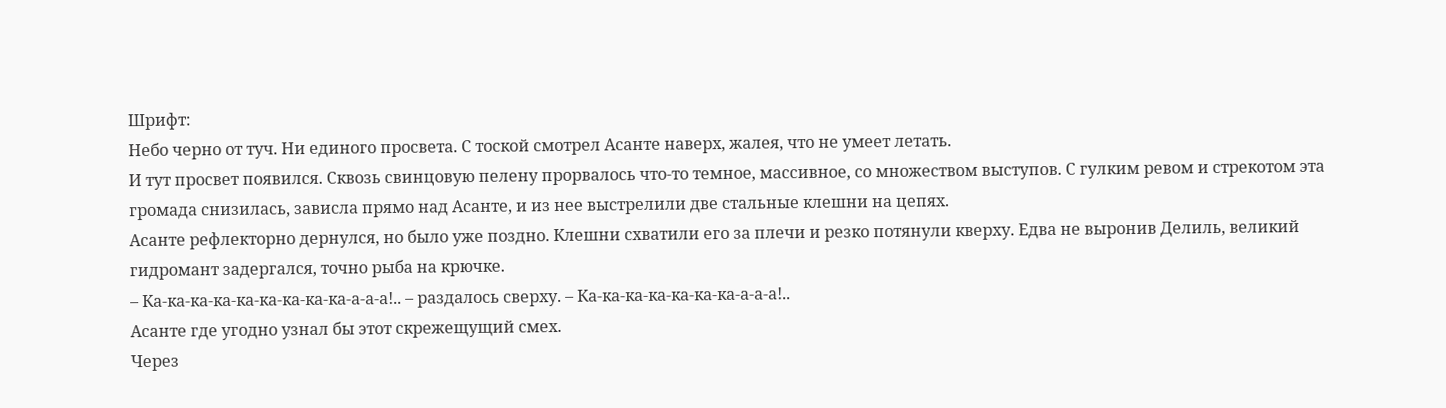Шрифт:
Небо черно от туч. Ни единого просвета. С тоской смотрел Асанте наверх, жалея, что не умеет летать.
И тут просвет появился. Сквозь свинцовую пелену прорвалось что-то темное, массивное, со множеством выступов. С гулким ревом и стрекотом эта громада снизилась, зависла прямо над Асанте, и из нее выстрелили две стальные клешни на цепях.
Асанте рефлекторно дернулся, но было уже поздно. Клешни схватили его за плечи и резко потянули кверху. Едва не выронив Делиль, великий гидромант задергался, точно рыба на крючке.
– Ка-ка-ка-ка-ка-ка-ка-ка-ка-а-а-а!.. – раздалось сверху. – Ка-ка-ка-ка-ка-ка-ка-а-а-а!..
Асанте где угодно узнал бы этот скрежещущий смех.
Через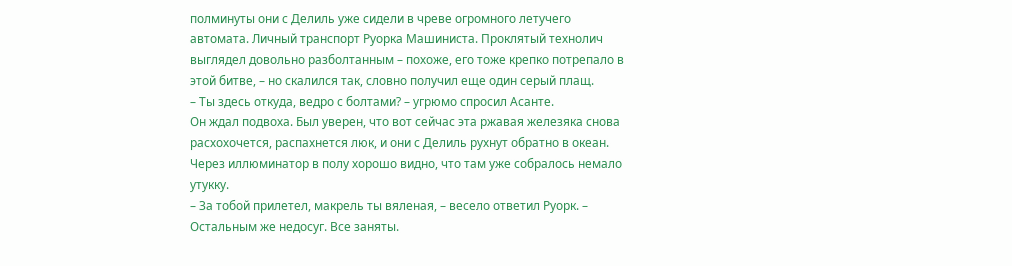полминуты они с Делиль уже сидели в чреве огромного летучего автомата. Личный транспорт Руорка Машиниста. Проклятый технолич выглядел довольно разболтанным – похоже, его тоже крепко потрепало в этой битве, – но скалился так, словно получил еще один серый плащ.
– Ты здесь откуда, ведро с болтами? – угрюмо спросил Асанте.
Он ждал подвоха. Был уверен, что вот сейчас эта ржавая железяка снова расхохочется, распахнется люк, и они с Делиль рухнут обратно в океан. Через иллюминатор в полу хорошо видно, что там уже собралось немало утукку.
– За тобой прилетел, макрель ты вяленая, – весело ответил Руорк. – Остальным же недосуг. Все заняты.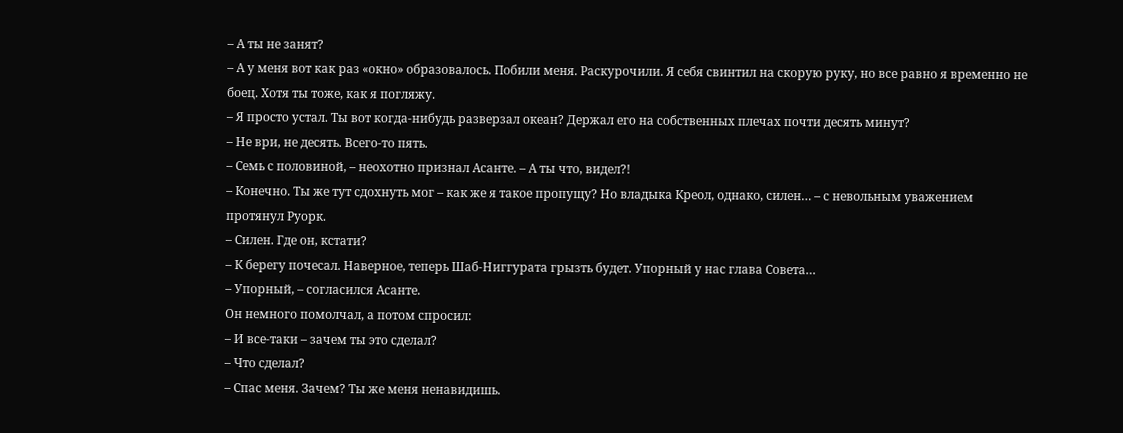– А ты не занят?
– А у меня вот как раз «окно» образовалось. Побили меня. Раскурочили. Я себя свинтил на скорую руку, но все равно я временно не боец. Хотя ты тоже, как я погляжу.
– Я просто устал. Ты вот когда-нибудь разверзал океан? Держал его на собственных плечах почти десять минут?
– Не ври, не десять. Всего-то пять.
– Семь с половиной, – неохотно признал Асанте. – А ты что, видел?!
– Конечно. Ты же тут сдохнуть мог – как же я такое пропущу? Но владыка Креол, однако, силен… – с невольным уважением протянул Руорк.
– Силен. Где он, кстати?
– К берегу почесал. Наверное, теперь Шаб-Ниггурата грызть будет. Упорный у нас глава Совета…
– Упорный, – согласился Асанте.
Он немного помолчал, а потом спросил:
– И все-таки – зачем ты это сделал?
– Что сделал?
– Спас меня. Зачем? Ты же меня ненавидишь.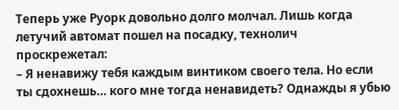Теперь уже Руорк довольно долго молчал. Лишь когда летучий автомат пошел на посадку, технолич проскрежетал:
– Я ненавижу тебя каждым винтиком своего тела. Но если ты сдохнешь… кого мне тогда ненавидеть? Однажды я убью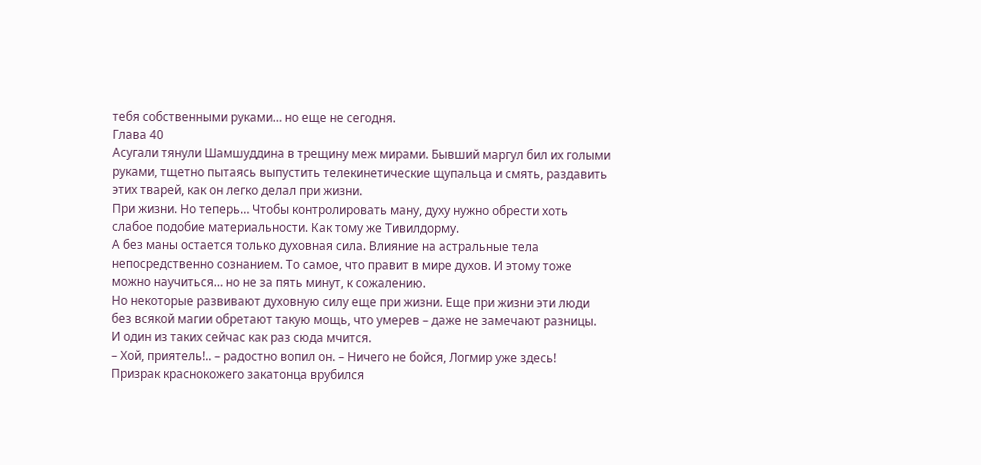тебя собственными руками… но еще не сегодня.
Глава 40
Асугали тянули Шамшуддина в трещину меж мирами. Бывший маргул бил их голыми руками, тщетно пытаясь выпустить телекинетические щупальца и смять, раздавить этих тварей, как он легко делал при жизни.
При жизни. Но теперь… Чтобы контролировать ману, духу нужно обрести хоть слабое подобие материальности. Как тому же Тивилдорму.
А без маны остается только духовная сила. Влияние на астральные тела непосредственно сознанием. То самое, что правит в мире духов. И этому тоже можно научиться… но не за пять минут, к сожалению.
Но некоторые развивают духовную силу еще при жизни. Еще при жизни эти люди без всякой магии обретают такую мощь, что умерев – даже не замечают разницы.
И один из таких сейчас как раз сюда мчится.
– Хой, приятель!.. – радостно вопил он. – Ничего не бойся, Логмир уже здесь!
Призрак краснокожего закатонца врубился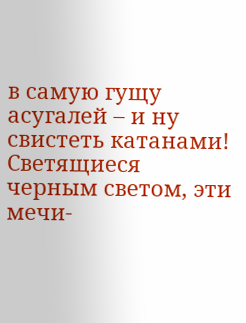в самую гущу асугалей – и ну свистеть катанами! Светящиеся черным светом, эти мечи-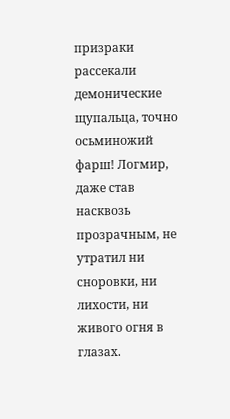призраки рассекали демонические щупальца, точно осьминожий фарш! Логмир, даже став насквозь прозрачным, не утратил ни сноровки, ни лихости, ни живого огня в глазах.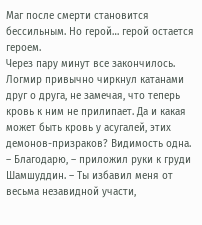Маг после смерти становится бессильным. Но герой… герой остается героем.
Через пару минут все закончилось. Логмир привычно чиркнул катанами друг о друга, не замечая, что теперь кровь к ним не прилипает. Да и какая может быть кровь у асугалей, этих демонов-призраков? Видимость одна.
– Благодарю, – приложил руки к груди Шамшуддин. – Ты избавил меня от весьма незавидной участи,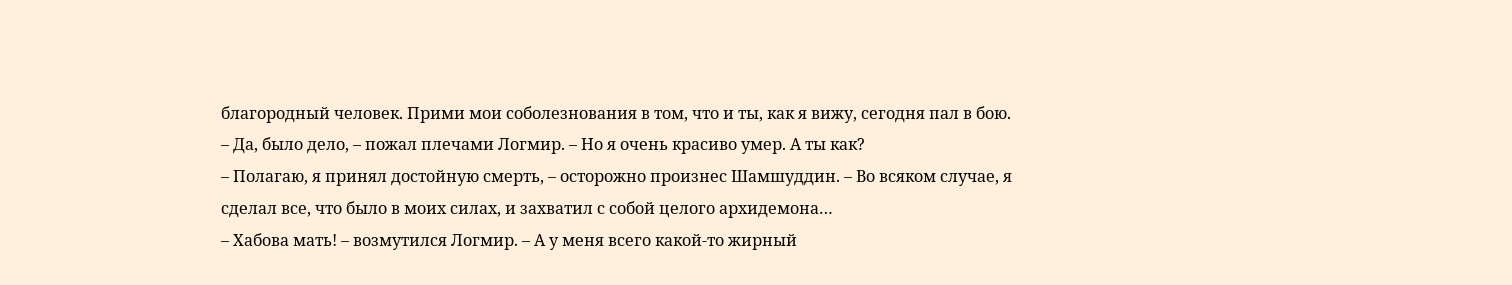благородный человек. Прими мои соболезнования в том, что и ты, как я вижу, сегодня пал в бою.
– Да, было дело, – пожал плечами Логмир. – Но я очень красиво умер. А ты как?
– Полагаю, я принял достойную смерть, – осторожно произнес Шамшуддин. – Во всяком случае, я сделал все, что было в моих силах, и захватил с собой целого архидемона…
– Хабова мать! – возмутился Логмир. – А у меня всего какой-то жирный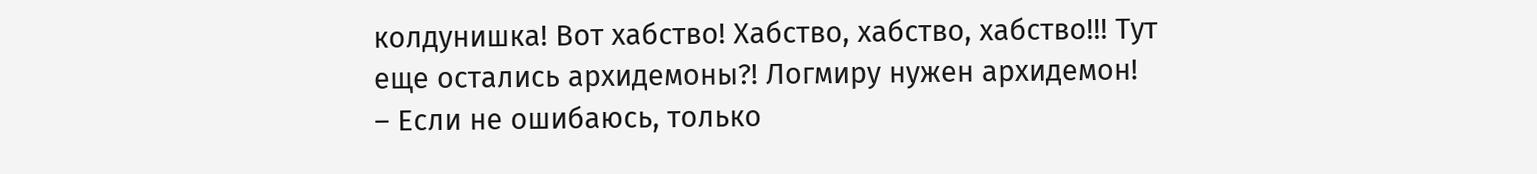колдунишка! Вот хабство! Хабство, хабство, хабство!!! Тут еще остались архидемоны?! Логмиру нужен архидемон!
– Если не ошибаюсь, только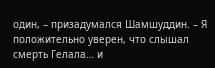один, – призадумался Шамшуддин. – Я положительно уверен, что слышал смерть Гелала… и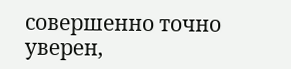совершенно точно уверен,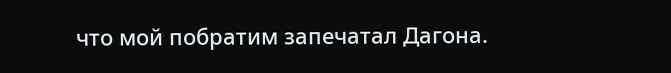что мой побратим запечатал Дагона.